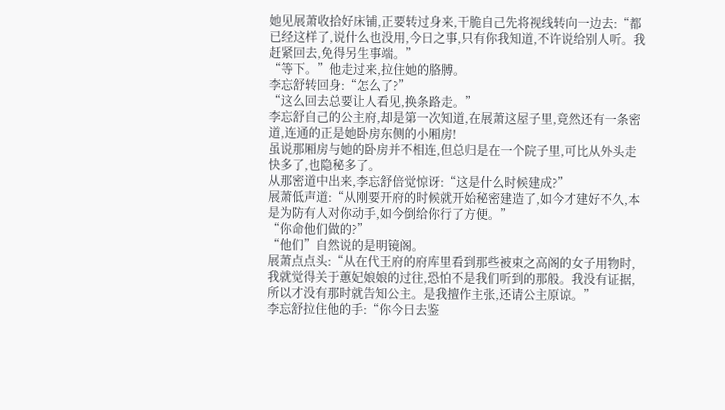她见展萧收拾好床铺,正要转过身来,干脆自己先将视线转向一边去:“都已经这样了,说什么也没用,今日之事,只有你我知道,不许说给别人听。我赶紧回去,免得另生事端。”
“等下。”他走过来,拉住她的胳膊。
李忘舒转回身:“怎么了?”
“这么回去总要让人看见,换条路走。”
李忘舒自己的公主府,却是第一次知道,在展萧这屋子里,竟然还有一条密道,连通的正是她卧房东侧的小厢房!
虽说那厢房与她的卧房并不相连,但总归是在一个院子里,可比从外头走快多了,也隐秘多了。
从那密道中出来,李忘舒倍觉惊讶:“这是什么时候建成?”
展萧低声道:“从刚要开府的时候就开始秘密建造了,如今才建好不久,本是为防有人对你动手,如今倒给你行了方便。”
“你命他们做的?”
“他们”自然说的是明镜阁。
展萧点点头:“从在代王府的府库里看到那些被束之高阁的女子用物时,我就觉得关于蕙妃娘娘的过往,恐怕不是我们听到的那般。我没有证据,所以才没有那时就告知公主。是我擅作主张,还请公主原谅。”
李忘舒拉住他的手:“你今日去鉴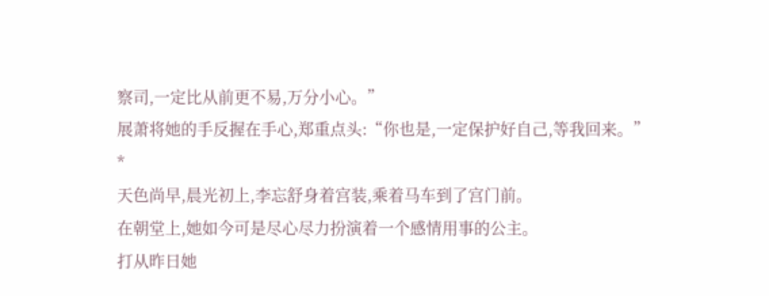察司,一定比从前更不易,万分小心。”
展萧将她的手反握在手心,郑重点头:“你也是,一定保护好自己,等我回来。”
*
天色尚早,晨光初上,李忘舒身着宫装,乘着马车到了宫门前。
在朝堂上,她如今可是尽心尽力扮演着一个感情用事的公主。
打从昨日她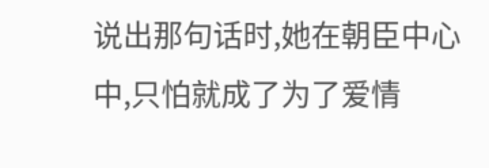说出那句话时,她在朝臣中心中,只怕就成了为了爱情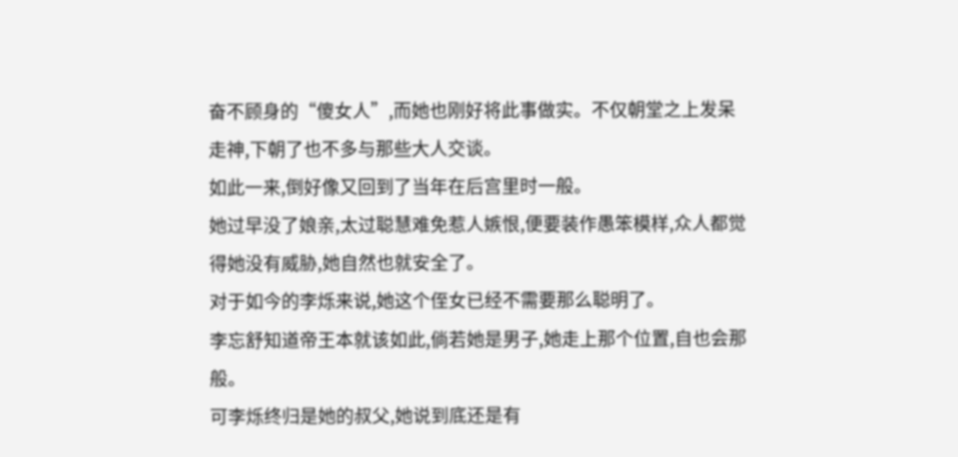奋不顾身的“傻女人”,而她也刚好将此事做实。不仅朝堂之上发呆走神,下朝了也不多与那些大人交谈。
如此一来,倒好像又回到了当年在后宫里时一般。
她过早没了娘亲,太过聪慧难免惹人嫉恨,便要装作愚笨模样,众人都觉得她没有威胁,她自然也就安全了。
对于如今的李烁来说,她这个侄女已经不需要那么聪明了。
李忘舒知道帝王本就该如此,倘若她是男子,她走上那个位置,自也会那般。
可李烁终归是她的叔父,她说到底还是有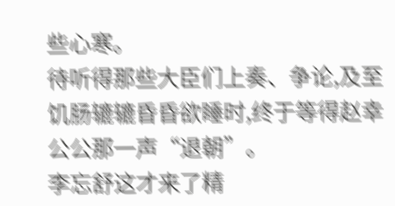些心寒。
待听得那些大臣们上奏、争论,及至饥肠辘辘昏昏欲睡时,终于等得赵幸公公那一声“退朝”。
李忘舒这才来了精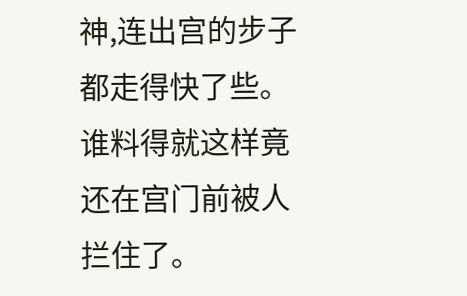神,连出宫的步子都走得快了些。
谁料得就这样竟还在宫门前被人拦住了。